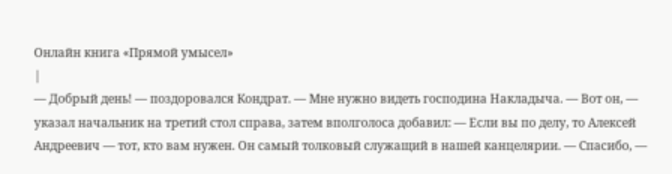Онлайн книга «Прямой умысел»
|
— Добрый день! — поздоровался Кондрат. — Мне нужно видеть господина Накладыча. — Вот он, — указал начальник на третий стол справа, затем вполголоса добавил: — Если вы по делу, то Алексей Андреевич — тот, кто вам нужен. Он самый толковый служащий в нашей канцелярии. — Спасибо, —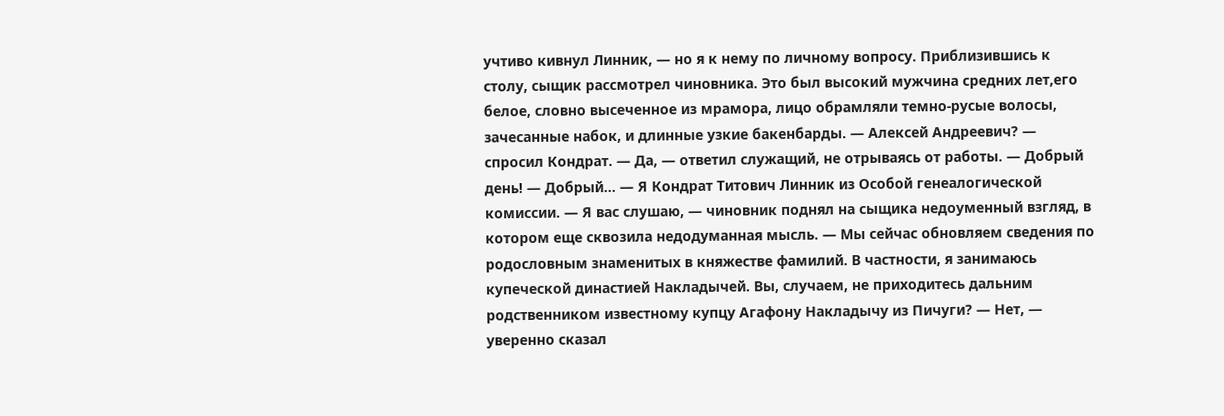учтиво кивнул Линник, — но я к нему по личному вопросу. Приблизившись к столу, сыщик рассмотрел чиновника. Это был высокий мужчина средних лет,его белое, словно высеченное из мрамора, лицо обрамляли темно-русые волосы, зачесанные набок, и длинные узкие бакенбарды. — Алексей Андреевич? — спросил Кондрат. — Да, — ответил служащий, не отрываясь от работы. — Добрый день! — Добрый… — Я Кондрат Титович Линник из Особой генеалогической комиссии. — Я вас слушаю, — чиновник поднял на сыщика недоуменный взгляд, в котором еще сквозила недодуманная мысль. — Мы сейчас обновляем сведения по родословным знаменитых в княжестве фамилий. В частности, я занимаюсь купеческой династией Накладычей. Вы, случаем, не приходитесь дальним родственником известному купцу Агафону Накладычу из Пичуги? — Нет, — уверенно сказал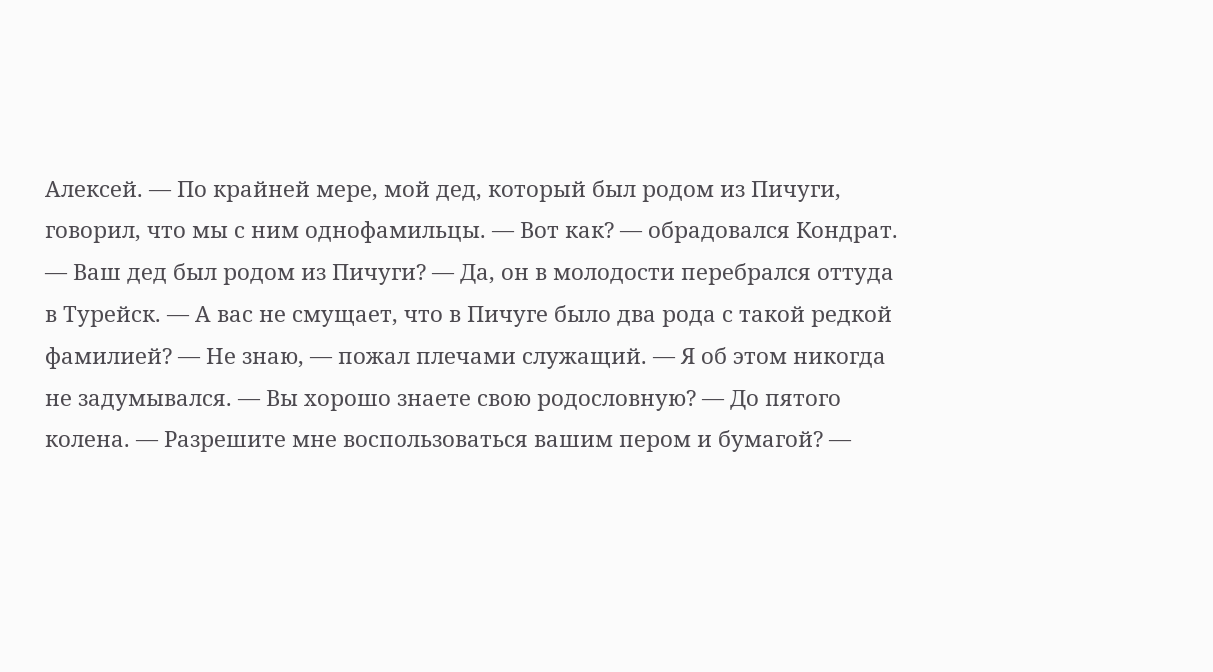Алексей. — По крайней мере, мой дед, который был родом из Пичуги, говорил, что мы с ним однофамильцы. — Вот как? — обрадовался Кондрат. — Ваш дед был родом из Пичуги? — Да, он в молодости перебрался оттуда в Турейск. — А вас не смущает, что в Пичуге было два рода с такой редкой фамилией? — Не знаю, — пожал плечами служащий. — Я об этом никогда не задумывался. — Вы хорошо знаете свою родословную? — До пятого колена. — Разрешите мне воспользоваться вашим пером и бумагой? —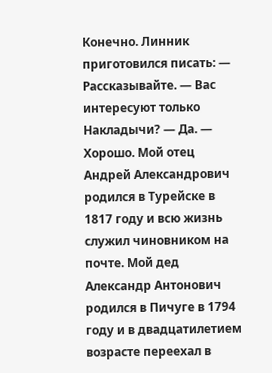Конечно. Линник приготовился писать: — Рассказывайте. — Вас интересуют только Накладычи? — Да. — Хорошо. Мой отец Андрей Александрович родился в Турейске в 1817 году и всю жизнь служил чиновником на почте. Мой дед Александр Антонович родился в Пичуге в 1794 году и в двадцатилетием возрасте переехал в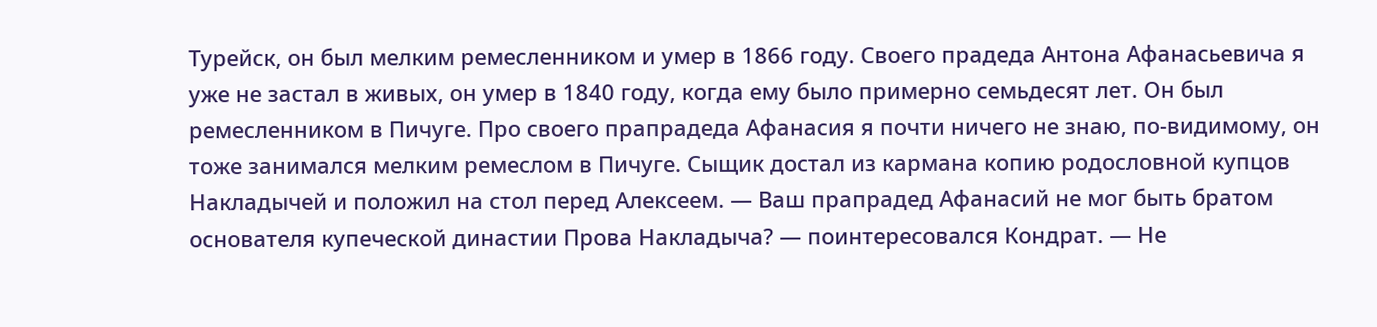Турейск, он был мелким ремесленником и умер в 1866 году. Своего прадеда Антона Афанасьевича я уже не застал в живых, он умер в 1840 году, когда ему было примерно семьдесят лет. Он был ремесленником в Пичуге. Про своего прапрадеда Афанасия я почти ничего не знаю, по-видимому, он тоже занимался мелким ремеслом в Пичуге. Сыщик достал из кармана копию родословной купцов Накладычей и положил на стол перед Алексеем. — Ваш прапрадед Афанасий не мог быть братом основателя купеческой династии Прова Накладыча? — поинтересовался Кондрат. — Не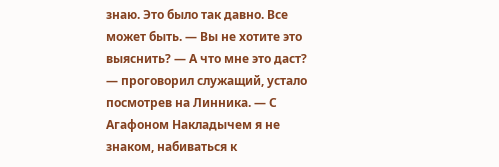знаю. Это было так давно. Все может быть. — Вы не хотите это выяснить? — А что мне это даст? — проговорил служащий, устало посмотрев на Линника. — С Агафоном Накладычем я не знаком, набиваться к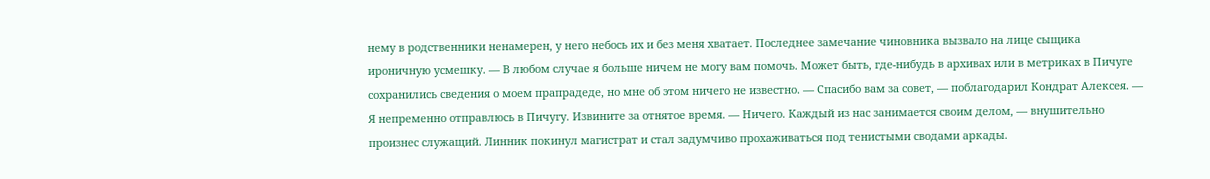нему в родственники ненамерен, у него небось их и без меня хватает. Последнее замечание чиновника вызвало на лице сыщика ироничную усмешку. — В любом случае я больше ничем не могу вам помочь. Может быть, где-нибудь в архивах или в метриках в Пичуге сохранились сведения о моем прапрадеде, но мне об этом ничего не известно. — Спасибо вам за совет, — поблагодарил Кондрат Алексея. — Я непременно отправлюсь в Пичугу. Извините за отнятое время. — Ничего. Каждый из нас занимается своим делом, — внушительно произнес служащий. Линник покинул магистрат и стал задумчиво прохаживаться под тенистыми сводами аркады.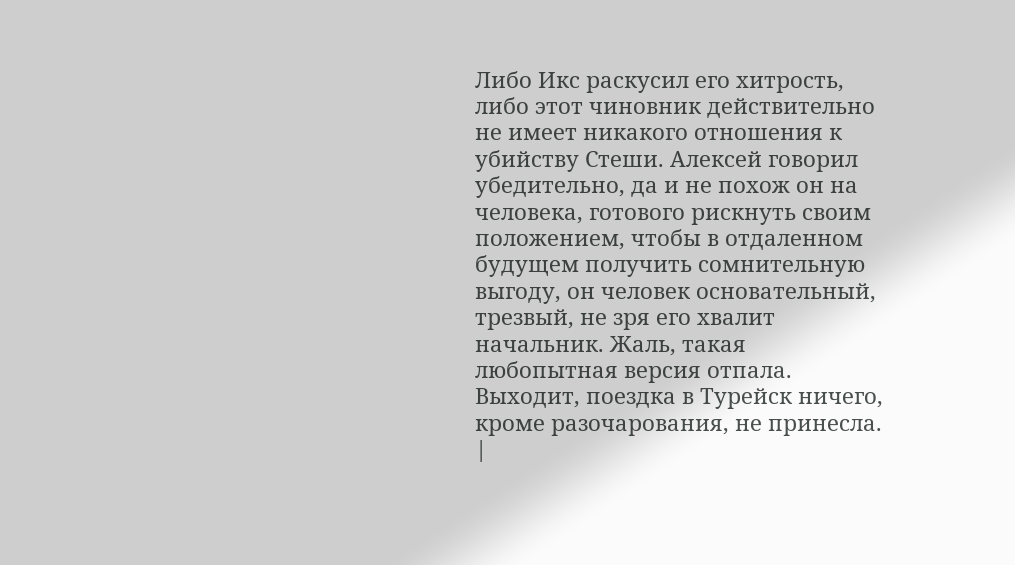Либо Икс раскусил его хитрость, либо этот чиновник действительно не имеет никакого отношения к убийству Стеши. Алексей говорил убедительно, да и не похож он на человека, готового рискнуть своим положением, чтобы в отдаленном будущем получить сомнительную выгоду, он человек основательный, трезвый, не зря его хвалит начальник. Жаль, такая любопытная версия отпала. Выходит, поездка в Турейск ничего, кроме разочарования, не принесла. |